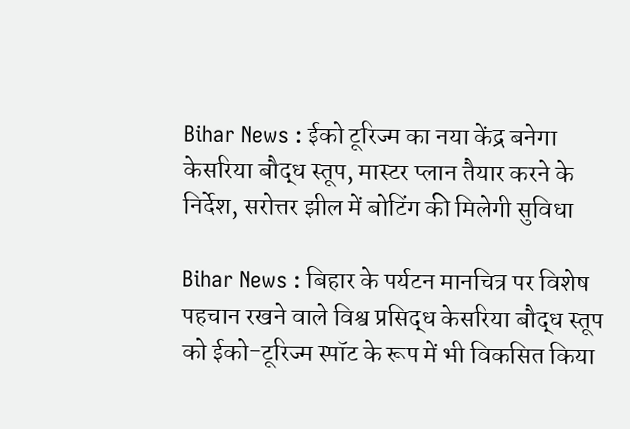Bihar News : ईको टूरिज्म का नया केंद्र बनेगा केसरिया बौद्ध स्तूप, मास्टर प्लान तैयार करने के निर्देश, सरोत्तर झील में बोटिंग की मिलेगी सुविधा

Bihar News : बिहार के पर्यटन मानचित्र पर विशेष पहचान रखने वाले विश्व प्रसिद्ध केसरिया बौद्ध स्तूप को ईको-टूरिज्म स्पॉट के रूप में भी विकसित किया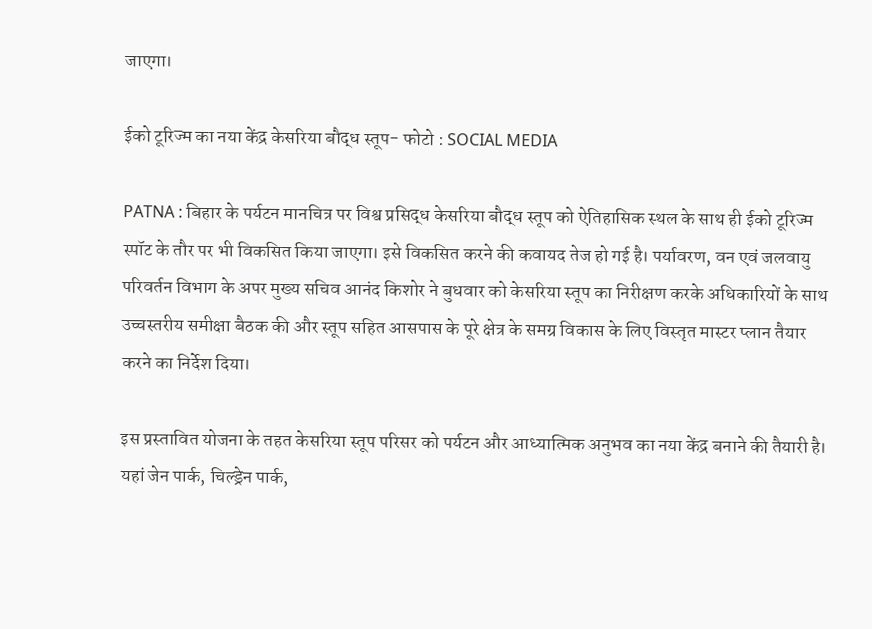जाएगा।

ईको टूरिज्म का नया केंद्र केसरिया बौद्ध स्तूप- फोटो : SOCIAL MEDIA

PATNA : बिहार के पर्यटन मानचित्र पर विश्व प्रसिद्ध केसरिया बौद्ध स्तूप को ऐतिहासिक स्थल के साथ ही ईको टूरिज्म स्पॉट के तौर पर भी विकसित किया जाएगा। इसे विकसित करने की कवायद तेज हो गई है। पर्यावरण, वन एवं जलवायु परिवर्तन विभाग के अपर मुख्य सचिव आनंद किशोर ने बुधवार को केसरिया स्तूप का निरीक्षण करके अधिकारियों के साथ उच्चस्तरीय समीक्षा बैठक की और स्तूप सहित आसपास के पूरे क्षेत्र के समग्र विकास के लिए विस्तृत मास्टर प्लान तैयार करने का निर्देश दिया।

इस प्रस्तावित योजना के तहत केसरिया स्तूप परिसर को पर्यटन और आध्यात्मिक अनुभव का नया केंद्र बनाने की तैयारी है। यहां जेन पार्क, चिल्ड्रेन पार्क,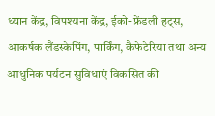ध्यान केंद्र, विपश्यना केंद्र, ईको-फ्रेंडली हट्स, आकर्षक लैंडस्केपिंग, पार्किंग, कैफेटेरिया तथा अन्य आधुनिक पर्यटन सुविधाएं विकसित की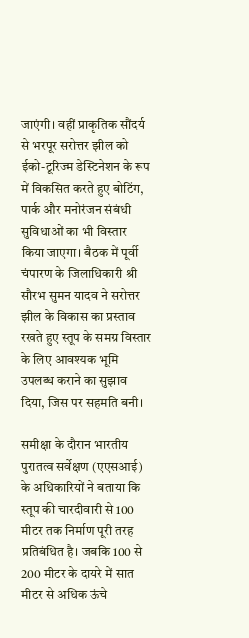जाएंगी। वहीं प्राकृतिक सौंदर्य से भरपूर सरोत्तर झील को ईको-टूरिज्म डेस्टिनेशन के रूप में विकसित करते हुए बोटिंग, पार्क और मनोरंजन संबंधी सुविधाओं का भी विस्तार किया जाएगा। बैठक में पूर्वी चंपारण के जिलाधिकारी श्री सौरभ सुमन यादव ने सरोत्तर झील के विकास का प्रस्ताव रखते हुए स्तूप के समग्र विस्तार के लिए आवश्यक भूमि उपलब्ध कराने का सुझाव दिया, जिस पर सहमति बनी।

समीक्षा के दौरान भारतीय पुरातत्व सर्वेक्षण (एएसआई) के अधिकारियों ने बताया कि स्तूप की चारदीवारी से 100 मीटर तक निर्माण पूरी तरह प्रतिबंधित है। जबकि 100 से 200 मीटर के दायरे में सात मीटर से अधिक ऊंचे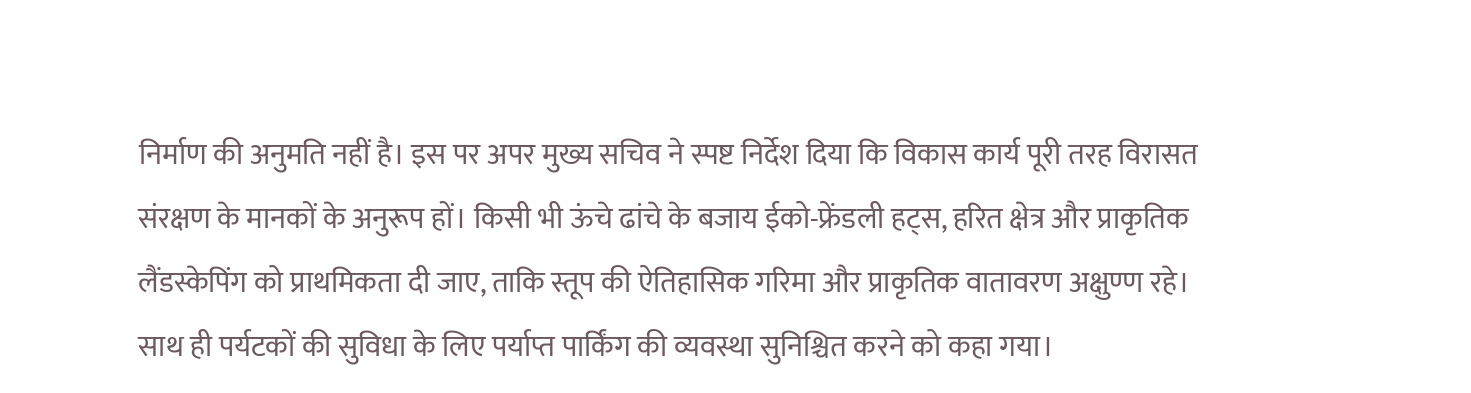निर्माण की अनुमति नहीं है। इस पर अपर मुख्य सचिव ने स्पष्ट निर्देश दिया कि विकास कार्य पूरी तरह विरासत संरक्षण के मानकों के अनुरूप हों। किसी भी ऊंचे ढांचे के बजाय ईको-फ्रेंडली हट्स, हरित क्षेत्र और प्राकृतिक लैंडस्केपिंग को प्राथमिकता दी जाए, ताकि स्तूप की ऐतिहासिक गरिमा और प्राकृतिक वातावरण अक्षुण्ण रहे। साथ ही पर्यटकों की सुविधा के लिए पर्याप्त पार्किंग की व्यवस्था सुनिश्चित करने को कहा गया।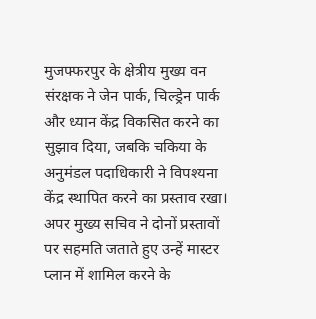मुजफ्फरपुर के क्षेत्रीय मुख्य वन संरक्षक ने जेन पार्क, चिल्ड्रेन पार्क और ध्यान केंद्र विकसित करने का सुझाव दिया, जबकि चकिया के अनुमंडल पदाधिकारी ने विपश्यना केंद्र स्थापित करने का प्रस्ताव रखा। अपर मुख्य सचिव ने दोनों प्रस्तावों पर सहमति जताते हुए उन्हें मास्टर प्लान में शामिल करने के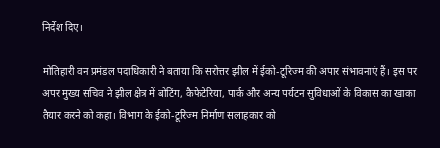निर्देश दिए।

मोतिहारी वन प्रमंडल पदाधिकारी ने बताया कि सरोत्तर झील में ईको-टूरिज्म की अपार संभावनाएं हैं। इस पर अपर मुख्य सचिव ने झील क्षेत्र में बोटिंग, कैफेटेरिया, पार्क और अन्य पर्यटन सुविधाओं के विकास का खाका तैयार करने को कहा। विभाग के ईको-टूरिज्म निर्माण सलाहकार को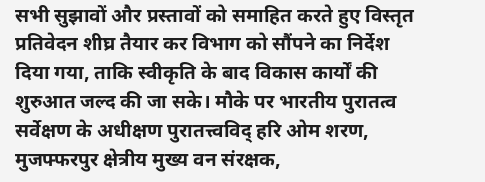सभी सुझावों और प्रस्तावों को समाहित करते हुए विस्तृत प्रतिवेदन शीघ्र तैयार कर विभाग को सौंपने का निर्देश दिया गया, ताकि स्वीकृति के बाद विकास कार्यों की शुरुआत जल्द की जा सके। मौके पर भारतीय पुरातत्व सर्वेक्षण के अधीक्षण पुरातत्त्वविद् हरि ओम शरण, मुजफ्फरपुर क्षेत्रीय मुख्य वन संरक्षक,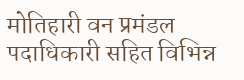मोतिहारी वन प्रमंडल पदाधिकारी सहित विभिन्न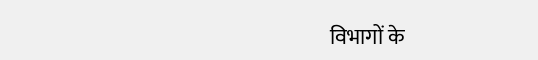विभागों के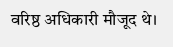वरिष्ठ अधिकारी मौजूद थे।